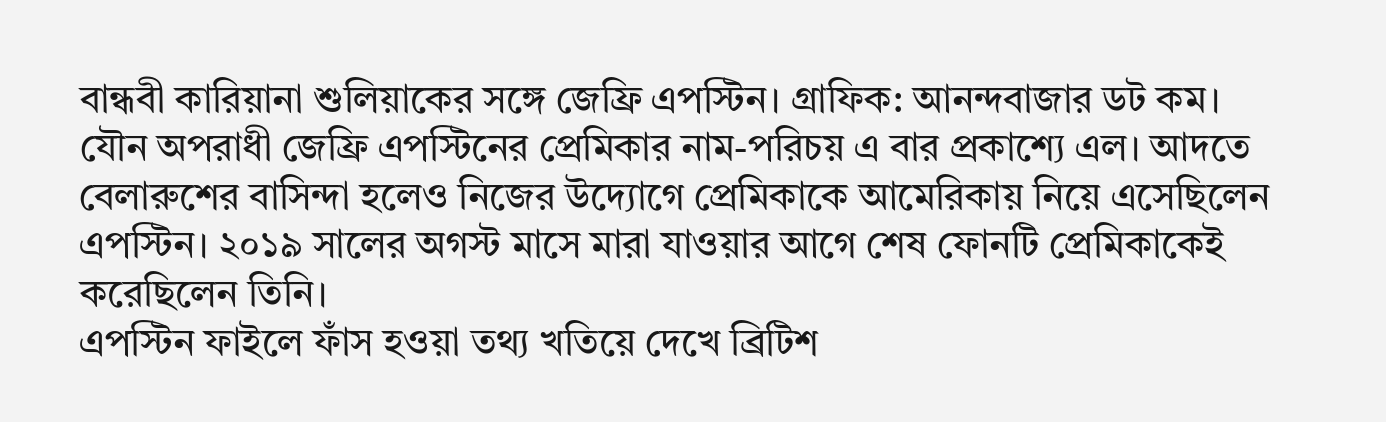বান্ধবী কারিয়ানা শুলিয়াকের সঙ্গে জেফ্রি এপস্টিন। গ্রাফিক: আনন্দবাজার ডট কম।
যৌন অপরাধী জেফ্রি এপস্টিনের প্রেমিকার নাম-পরিচয় এ বার প্রকাশ্যে এল। আদতে বেলারুশের বাসিন্দা হলেও নিজের উদ্যোগে প্রেমিকাকে আমেরিকায় নিয়ে এসেছিলেন এপস্টিন। ২০১৯ সালের অগস্ট মাসে মারা যাওয়ার আগে শেষ ফোনটি প্রেমিকাকেই করেছিলেন তিনি।
এপস্টিন ফাইলে ফাঁস হওয়া তথ্য খতিয়ে দেখে ব্রিটিশ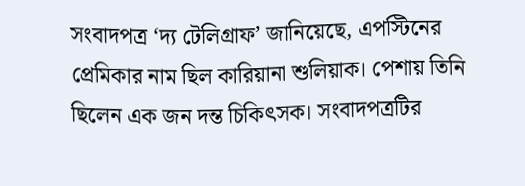সংবাদপত্র ‘দ্য টেলিগ্রাফ’ জানিয়েছে, এপস্টিনের প্রেমিকার নাম ছিল কারিয়ানা শুলিয়াক। পেশায় তিনি ছিলেন এক জন দন্ত চিকিৎসক। সংবাদপত্রটির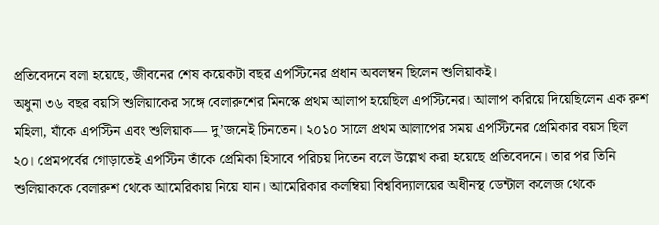প্রতিবেদনে বলা হয়েছে, জীবনের শেষ কয়েকটা বছর এপস্টিনের প্রধান অবলম্বন ছিলেন শুলিয়াকই।
অধুনা ৩৬ বছর বয়সি শুলিয়াকের সঙ্গে বেলারুশের মিনস্কে প্রথম আলাপ হয়েছিল এপস্টিনের। আলাপ করিয়ে দিয়েছিলেন এক রুশ মহিলা, যাঁকে এপস্টিন এবং শুলিয়াক— দু’জনেই চিনতেন। ২০১০ সালে প্রথম আলাপের সময় এপস্টিনের প্রেমিকার বয়স ছিল ২০। প্রেমপর্বের গোড়াতেই এপস্টিন তাঁকে প্রেমিকা হিসাবে পরিচয় দিতেন বলে উল্লেখ করা হয়েছে প্রতিবেদনে। তার পর তিনি শুলিয়াককে বেলারুশ থেকে আমেরিকায় নিয়ে যান। আমেরিকার কলম্বিয়া বিশ্ববিদ্যালয়ের অধীনস্থ ডেন্টাল কলেজ থেকে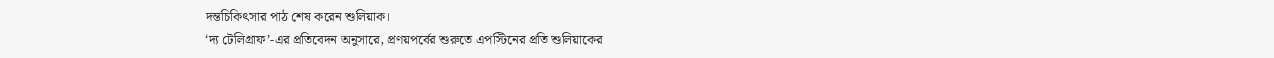দন্তচিকিৎসার পাঠ শেষ করেন শুলিয়াক।
‘দ্য টেলিগ্রাফ’-এর প্রতিবেদন অনুসারে, প্রণয়পর্বের শুরুতে এপস্টিনের প্রতি শুলিয়াকের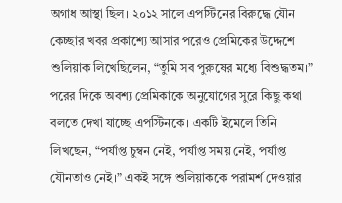অগাধ আস্থা ছিল। ২০১২ সালে এপস্টিনের বিরুদ্ধে যৌন কেচ্ছার খবর প্রকাশ্যে আসার পরেও প্রেমিকের উদ্দেশে শুলিয়াক লিখেছিলেন, “তুমি সব পুরুষের মধ্যে বিশুদ্ধতম।” পরের দিকে অবশ্য প্রেমিকাকে অনুযোগের সুরে কিছু কথা বলতে দেখা যাচ্ছে এপস্টিনকে। একটি ইমেলে তিনি লিখছেন, “পর্যাপ্ত চুম্বন নেই, পর্যাপ্ত সময় নেই, পর্যাপ্ত যৌনতাও নেই।” একই সঙ্গে শুলিয়াককে পরামর্শ দেওয়ার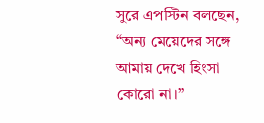সুরে এপস্টিন বলছেন, “অন্য মেয়েদের সঙ্গে আমায় দেখে হিংসা কোরো না।”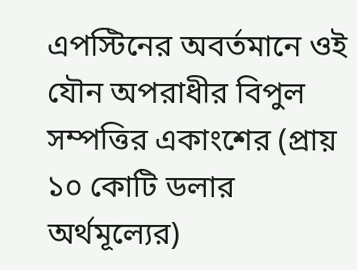এপস্টিনের অবর্তমানে ওই যৌন অপরাধীর বিপুল সম্পত্তির একাংশের (প্রায় ১০ কোটি ডলার অর্থমূল্যের)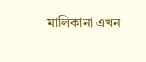মালিকানা এখন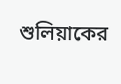শুলিয়াকের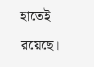হাতেই রয়েছে।